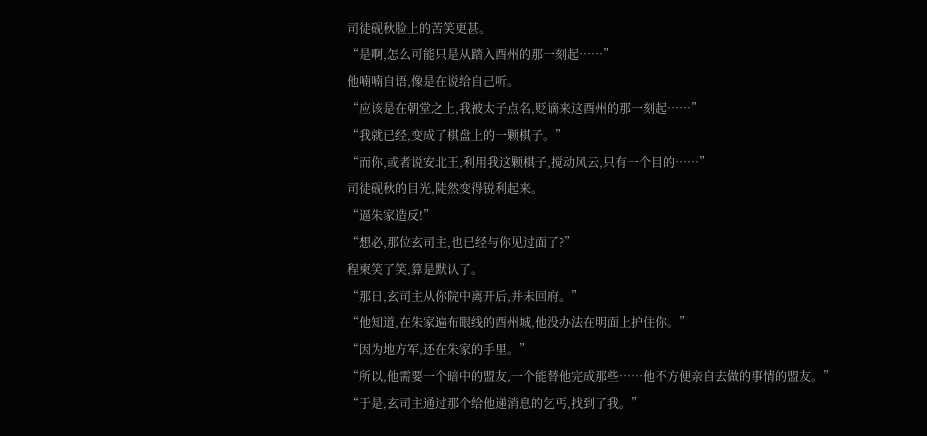司徒砚秋脸上的苦笑更甚。
“是啊,怎么可能只是从踏入酉州的那一刻起……”
他喃喃自语,像是在说给自己听。
“应该是在朝堂之上,我被太子点名,贬谪来这酉州的那一刻起……”
“我就已经,变成了棋盘上的一颗棋子。”
“而你,或者说安北王,利用我这颗棋子,搅动风云,只有一个目的……”
司徒砚秋的目光,陡然变得锐利起来。
“逼朱家造反!”
“想必,那位玄司主,也已经与你见过面了?”
程柬笑了笑,算是默认了。
“那日,玄司主从你院中离开后,并未回府。”
“他知道,在朱家遍布眼线的酉州城,他没办法在明面上护住你。”
“因为地方军,还在朱家的手里。”
“所以,他需要一个暗中的盟友,一个能替他完成那些……他不方便亲自去做的事情的盟友。”
“于是,玄司主通过那个给他递消息的乞丐,找到了我。”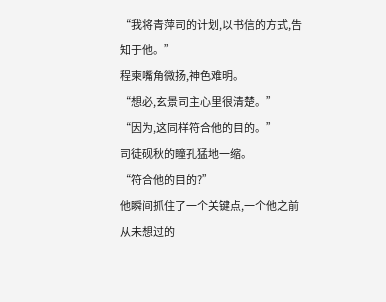“我将青萍司的计划,以书信的方式,告知于他。”
程柬嘴角微扬,神色难明。
“想必,玄景司主心里很清楚。”
“因为,这同样符合他的目的。”
司徒砚秋的瞳孔猛地一缩。
“符合他的目的?”
他瞬间抓住了一个关键点,一个他之前从未想过的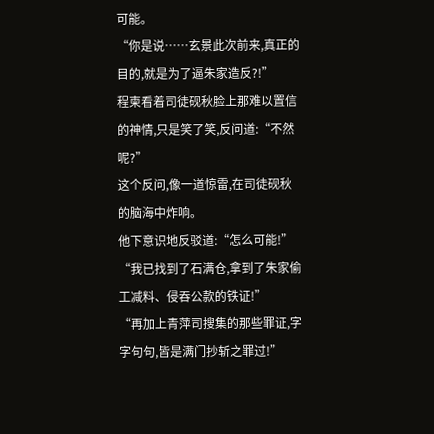可能。
“你是说……玄景此次前来,真正的目的,就是为了逼朱家造反?!”
程柬看着司徒砚秋脸上那难以置信的神情,只是笑了笑,反问道:“不然呢?”
这个反问,像一道惊雷,在司徒砚秋的脑海中炸响。
他下意识地反驳道:“怎么可能!”
“我已找到了石满仓,拿到了朱家偷工减料、侵吞公款的铁证!”
“再加上青萍司搜集的那些罪证,字字句句,皆是满门抄斩之罪过!”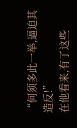“何须多此一举,逼迫其造反!”
在他看来,有了这些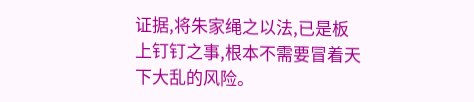证据,将朱家绳之以法,已是板上钉钉之事,根本不需要冒着天下大乱的风险。